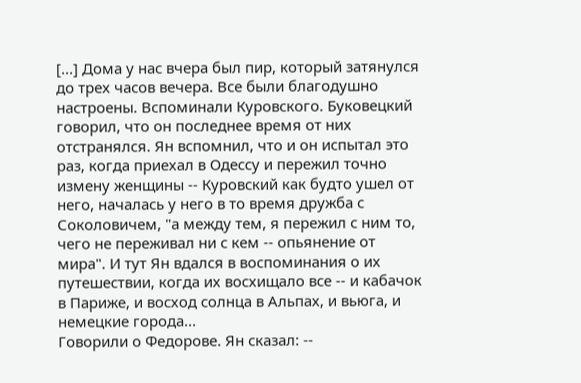[...] Дома у нас вчера был пир, который затянулся до трех часов вечера. Все были благодушно настроены. Вспоминали Куровского. Буковецкий говорил, что он последнее время от них отстранялся. Ян вспомнил, что и он испытал это раз, когда приехал в Одессу и пережил точно измену женщины -- Куровский как будто ушел от него, началась у него в то время дружба с Соколовичем, "а между тем, я пережил с ним то, чего не переживал ни с кем -- опьянение от мира". И тут Ян вдался в воспоминания о их путешествии, когда их восхищало все -- и кабачок в Париже, и восход солнца в Альпах, и вьюга, и немецкие города...
Говорили о Федорове. Ян сказал: --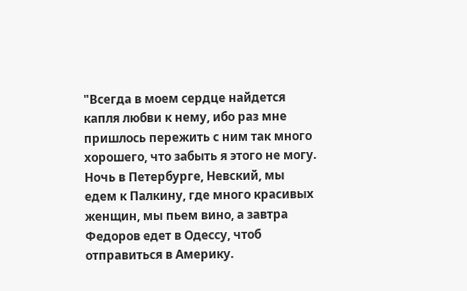"Всегда в моем сердце найдется капля любви к нему, ибо раз мне пришлось пережить с ним так много хорошего, что забыть я этого не могу. Ночь в Петербурге, Невский, мы едем к Палкину, где много красивых женщин, мы пьем вино, а завтра Федоров едет в Одессу, чтоб отправиться в Америку.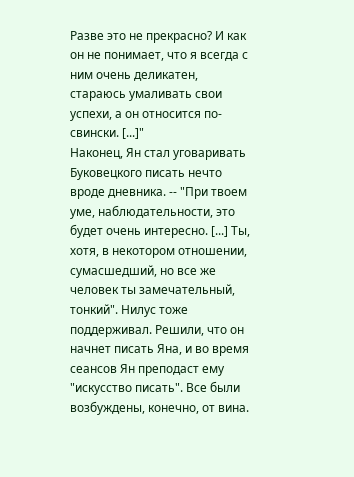Разве это не прекрасно? И как он не понимает, что я всегда с ним очень деликатен, стараюсь умаливать свои успехи, а он относится по-свински. [...]"
Наконец, Ян стал уговаривать Буковецкого писать нечто вроде дневника. -- "При твоем уме, наблюдательности, это будет очень интересно. [...] Ты, хотя, в некотором отношении, сумасшедший, но все же человек ты замечательный, тонкий". Нилус тоже поддерживал. Решили, что он начнет писать Яна, и во время сеансов Ян преподаст ему "искусство писать". Все были возбуждены, конечно, от вина.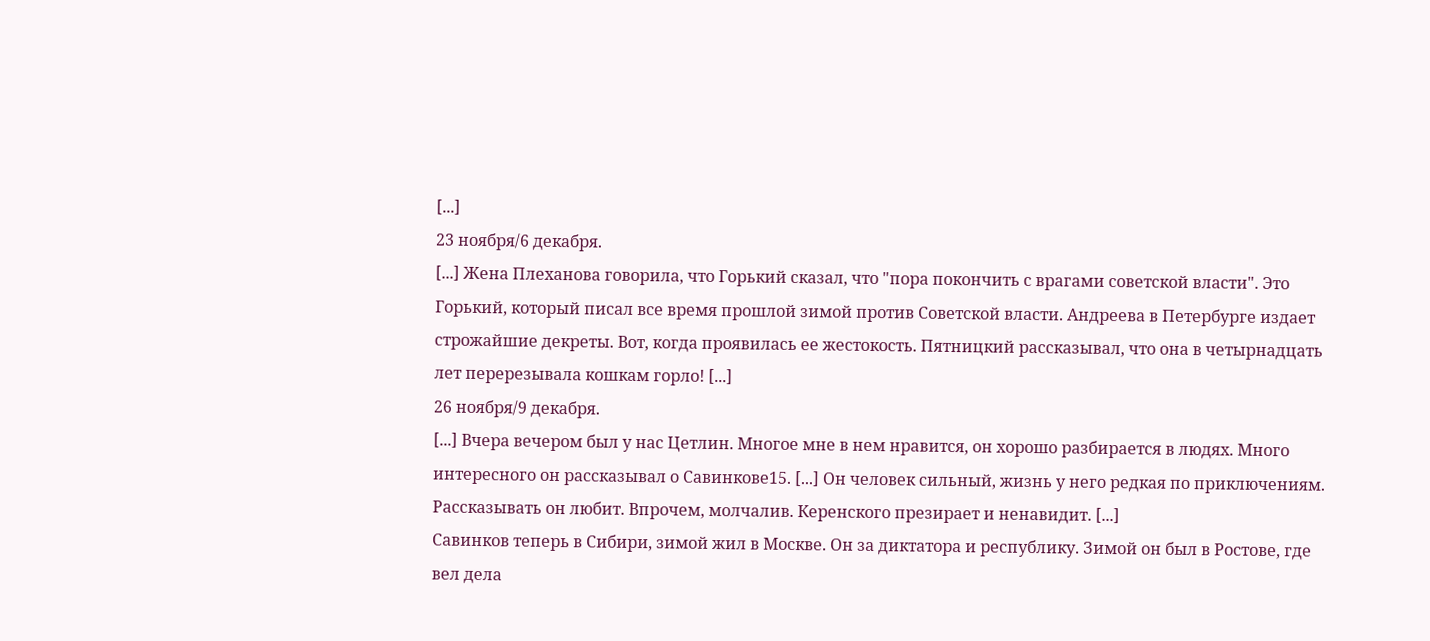[...]
23 ноября/6 декабря.
[...] Жена Плеханова говорила, что Горький сказал, что "пора покончить с врагами советской власти". Это Горький, который писал все время прошлой зимой против Советской власти. Андреева в Петербурге издает строжайшие декреты. Вот, когда проявилась ее жестокость. Пятницкий рассказывал, что она в четырнадцать лет перерезывала кошкам горло! [...]
26 ноября/9 декабря.
[...] Вчера вечером был у нас Цетлин. Многое мне в нем нравится, он хорошо разбирается в людях. Много интересного он рассказывал о Савинкове15. [...] Он человек сильный, жизнь у него редкая по приключениям. Рассказывать он любит. Впрочем, молчалив. Керенского презирает и ненавидит. [...]
Савинков теперь в Сибири, зимой жил в Москве. Он за диктатора и республику. Зимой он был в Ростове, где вел дела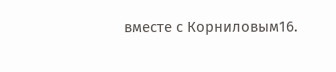вместе с Корниловым16.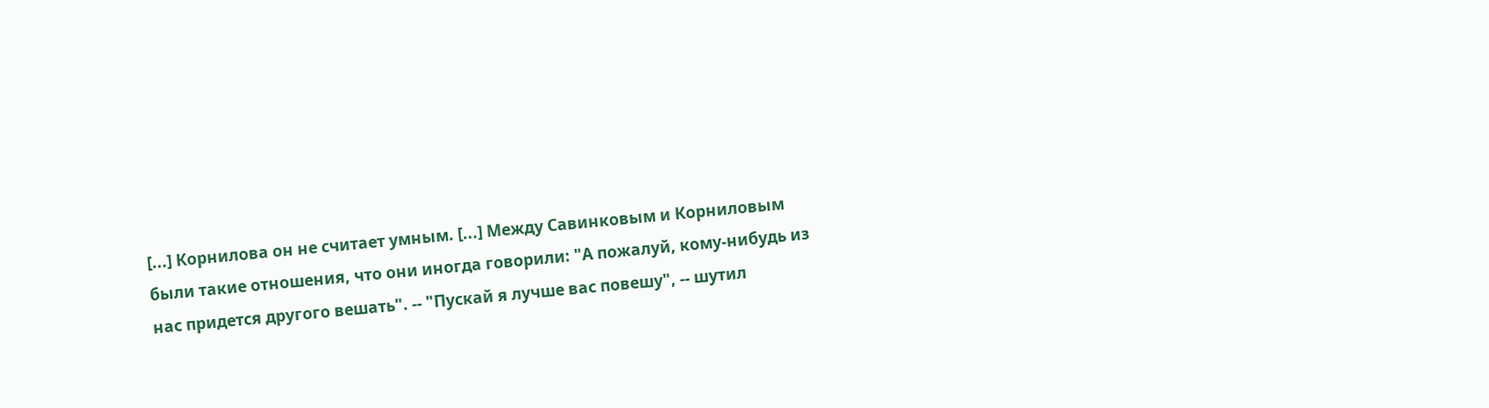[...] Корнилова он не считает умным. [...] Между Савинковым и Корниловым были такие отношения, что они иногда говорили: "А пожалуй, кому-нибудь из нас придется другого вешать". -- "Пускай я лучше вас повешу", -- шутил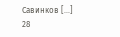Савинков [...]
28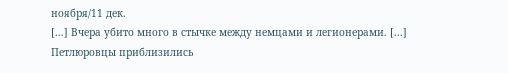ноября/11 дек.
[...] Вчера убито много в стычке между немцами и легионерами. [...] Петлюровцы приблизились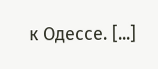к Одессе. [...]